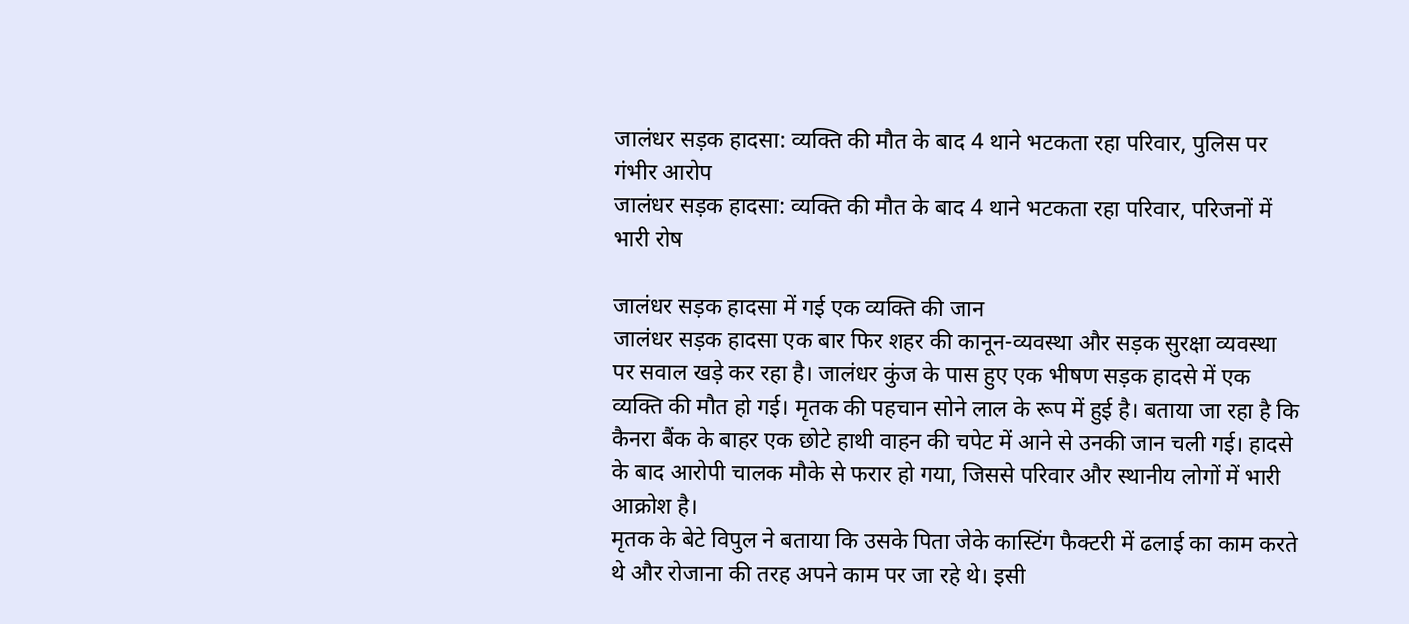जालंधर सड़क हादसा: व्यक्ति की मौत के बाद 4 थाने भटकता रहा परिवार, पुलिस पर गंभीर आरोप
जालंधर सड़क हादसा: व्यक्ति की मौत के बाद 4 थाने भटकता रहा परिवार, परिजनों में भारी रोष

जालंधर सड़क हादसा में गई एक व्यक्ति की जान
जालंधर सड़क हादसा एक बार फिर शहर की कानून-व्यवस्था और सड़क सुरक्षा व्यवस्था पर सवाल खड़े कर रहा है। जालंधर कुंज के पास हुए एक भीषण सड़क हादसे में एक व्यक्ति की मौत हो गई। मृतक की पहचान सोने लाल के रूप में हुई है। बताया जा रहा है कि कैनरा बैंक के बाहर एक छोटे हाथी वाहन की चपेट में आने से उनकी जान चली गई। हादसे के बाद आरोपी चालक मौके से फरार हो गया, जिससे परिवार और स्थानीय लोगों में भारी आक्रोश है।
मृतक के बेटे विपुल ने बताया कि उसके पिता जेके कास्टिंग फैक्टरी में ढलाई का काम करते थे और रोजाना की तरह अपने काम पर जा रहे थे। इसी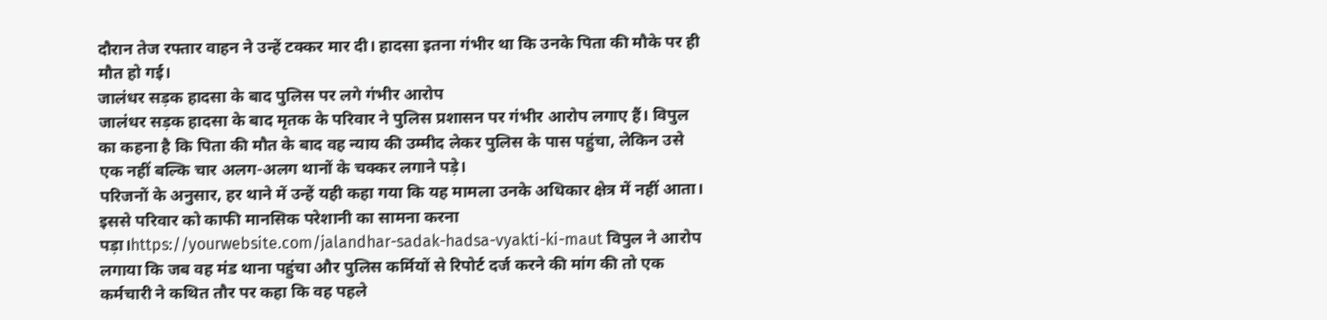दौरान तेज रफ्तार वाहन ने उन्हें टक्कर मार दी। हादसा इतना गंभीर था कि उनके पिता की मौके पर ही मौत हो गई।
जालंधर सड़क हादसा के बाद पुलिस पर लगे गंभीर आरोप
जालंधर सड़क हादसा के बाद मृतक के परिवार ने पुलिस प्रशासन पर गंभीर आरोप लगाए हैं। विपुल का कहना है कि पिता की मौत के बाद वह न्याय की उम्मीद लेकर पुलिस के पास पहुंचा, लेकिन उसे एक नहीं बल्कि चार अलग-अलग थानों के चक्कर लगाने पड़े।
परिजनों के अनुसार, हर थाने में उन्हें यही कहा गया कि यह मामला उनके अधिकार क्षेत्र में नहीं आता। इससे परिवार को काफी मानसिक परेशानी का सामना करना पड़ा।https://yourwebsite.com/jalandhar-sadak-hadsa-vyakti-ki-maut विपुल ने आरोप लगाया कि जब वह मंड थाना पहुंचा और पुलिस कर्मियों से रिपोर्ट दर्ज करने की मांग की तो एक कर्मचारी ने कथित तौर पर कहा कि वह पहले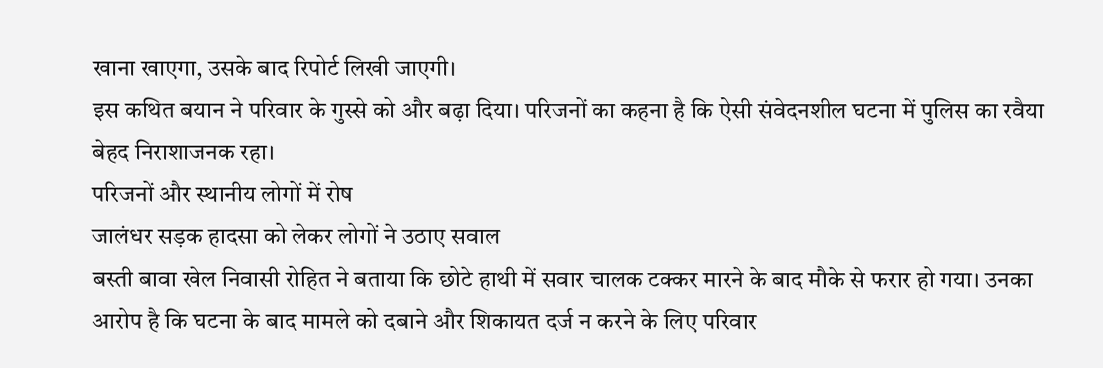खाना खाएगा, उसके बाद रिपोर्ट लिखी जाएगी।
इस कथित बयान ने परिवार के गुस्से को और बढ़ा दिया। परिजनों का कहना है कि ऐसी संवेदनशील घटना में पुलिस का रवैया बेहद निराशाजनक रहा।
परिजनों और स्थानीय लोगों में रोष
जालंधर सड़क हादसा को लेकर लोगों ने उठाए सवाल
बस्ती बावा खेल निवासी रोहित ने बताया कि छोटे हाथी में सवार चालक टक्कर मारने के बाद मौके से फरार हो गया। उनका आरोप है कि घटना के बाद मामले को दबाने और शिकायत दर्ज न करने के लिए परिवार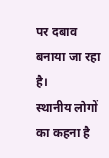पर दबाव बनाया जा रहा है।
स्थानीय लोगों का कहना है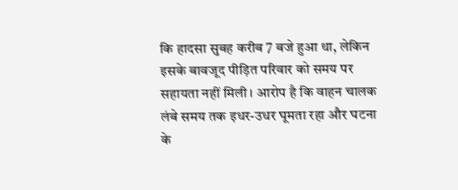कि हादसा सुबह करीब 7 बजे हुआ था, लेकिन इसके बावजूद पीड़ित परिवार को समय पर सहायता नहीं मिली। आरोप है कि वाहन चालक लंबे समय तक इधर-उधर घूमता रहा और घटना के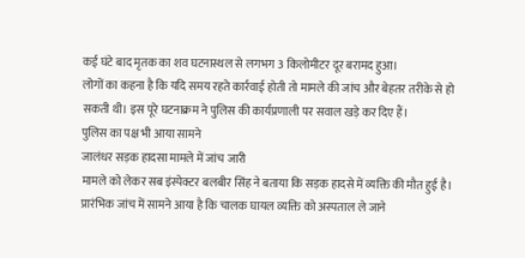कई घंटे बाद मृतक का शव घटनास्थल से लगभग 3 किलोमीटर दूर बरामद हुआ।
लोगों का कहना है कि यदि समय रहते कार्रवाई होती तो मामले की जांच और बेहतर तरीके से हो सकती थी। इस पूरे घटनाक्रम ने पुलिस की कार्यप्रणाली पर सवाल खड़े कर दिए हैं।
पुलिस का पक्ष भी आया सामने
जालंधर सड़क हादसा मामले में जांच जारी
मामले को लेकर सब इंस्पेक्टर बलबीर सिंह ने बताया कि सड़क हादसे में व्यक्ति की मौत हुई है। प्रारंभिक जांच में सामने आया है कि चालक घायल व्यक्ति को अस्पताल ले जाने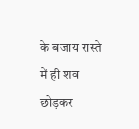के बजाय रास्ते में ही शव छोड़कर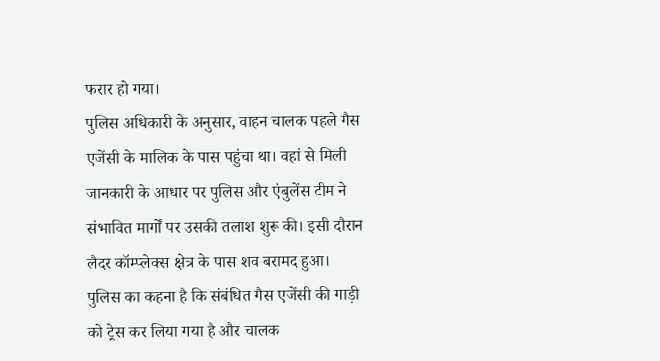फरार हो गया।
पुलिस अधिकारी के अनुसार, वाहन चालक पहले गैस एजेंसी के मालिक के पास पहुंचा था। वहां से मिली जानकारी के आधार पर पुलिस और एंबुलेंस टीम ने संभावित मार्गों पर उसकी तलाश शुरू की। इसी दौरान लैदर कॉम्प्लेक्स क्षेत्र के पास शव बरामद हुआ।
पुलिस का कहना है कि संबंधित गैस एजेंसी की गाड़ी को ट्रेस कर लिया गया है और चालक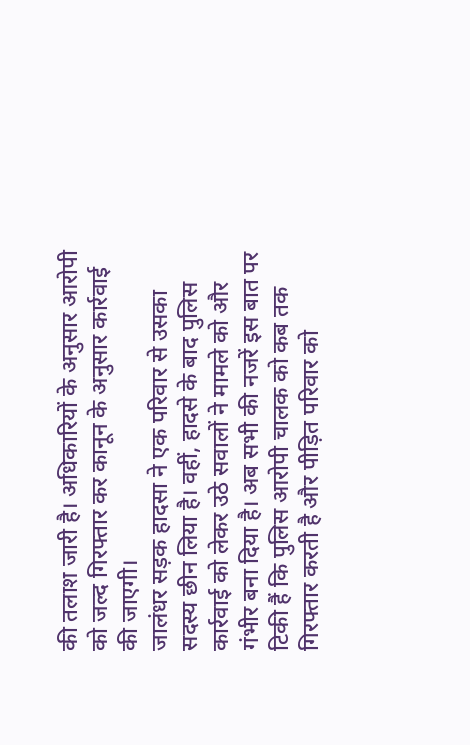की तलाश जारी है। अधिकारियों के अनुसार आरोपी को जल्द गिरफ्तार कर कानून के अनुसार कार्रवाई की जाएगी।
जालंधर सड़क हादसा ने एक परिवार से उसका सदस्य छीन लिया है। वहीं, हादसे के बाद पुलिस कार्रवाई को लेकर उठे सवालों ने मामले को और गंभीर बना दिया है। अब सभी की नजरें इस बात पर टिकी हैं कि पुलिस आरोपी चालक को कब तक गिरफ्तार करती है और पीड़ित परिवार को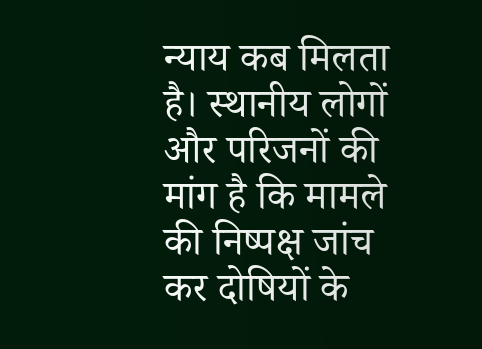न्याय कब मिलता है। स्थानीय लोगों और परिजनों की मांग है कि मामले की निष्पक्ष जांच कर दोषियों के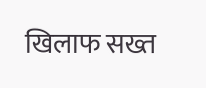खिलाफ सख्त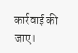कार्रवाई की जाए।